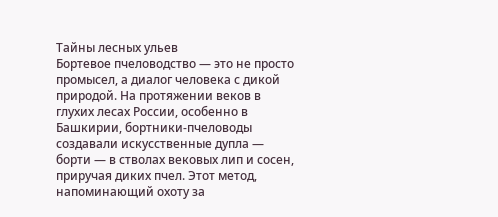Тайны лесных ульев
Бортевое пчеловодство — это не просто промысел, а диалог человека с дикой природой. На протяжении веков в глухих лесах России, особенно в Башкирии, бортники-пчеловоды создавали искусственные дупла — борти — в стволах вековых лип и сосен, приручая диких пчел. Этот метод, напоминающий охоту за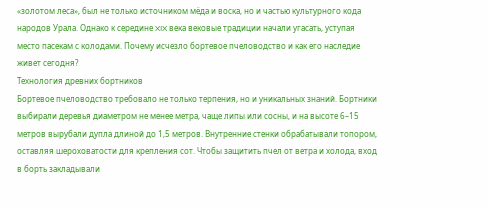«золотом леса», был не только источником мёда и воска, но и частью культурного кода народов Урала. Однако к середине XIX века вековые традиции начали угасать, уступая место пасекам с колодами. Почему исчезло бортевое пчеловодство и как его наследие живет сегодня?
Технология древних бортников
Бортевое пчеловодство требовало не только терпения, но и уникальных знаний. Бортники выбирали деревья диаметром не менее метра, чаще липы или сосны, и на высоте 6–15 метров вырубали дупла длиной до 1,5 метров. Внутренние стенки обрабатывали топором, оставляя шероховатости для крепления сот. Чтобы защитить пчел от ветра и холода, вход в борть закладывали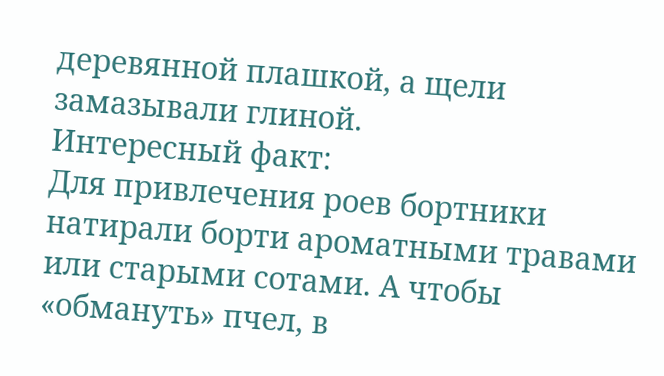деревянной плашкой, а щели замазывали глиной.
Интересный факт:
Для привлечения роев бортники натирали борти ароматными травами или старыми сотами. А чтобы «обмануть» пчел, в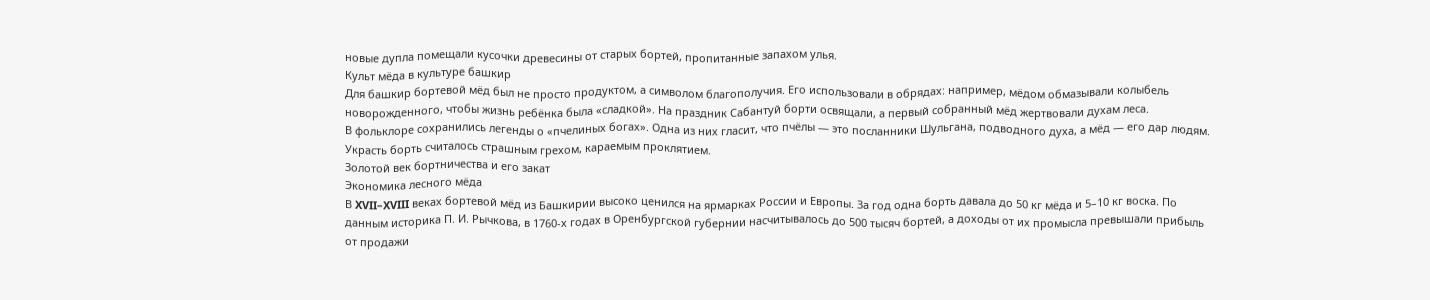новые дупла помещали кусочки древесины от старых бортей, пропитанные запахом улья.
Культ мёда в культуре башкир
Для башкир бортевой мёд был не просто продуктом, а символом благополучия. Его использовали в обрядах: например, мёдом обмазывали колыбель новорожденного, чтобы жизнь ребёнка была «сладкой». На праздник Сабантуй борти освящали, а первый собранный мёд жертвовали духам леса.
В фольклоре сохранились легенды о «пчелиных богах». Одна из них гласит, что пчёлы — это посланники Шульгана, подводного духа, а мёд — его дар людям. Украсть борть считалось страшным грехом, караемым проклятием.
Золотой век бортничества и его закат
Экономика лесного мёда
В XVII–XVIII веках бортевой мёд из Башкирии высоко ценился на ярмарках России и Европы. За год одна борть давала до 50 кг мёда и 5–10 кг воска. По данным историка П. И. Рычкова, в 1760-х годах в Оренбургской губернии насчитывалось до 500 тысяч бортей, а доходы от их промысла превышали прибыль от продажи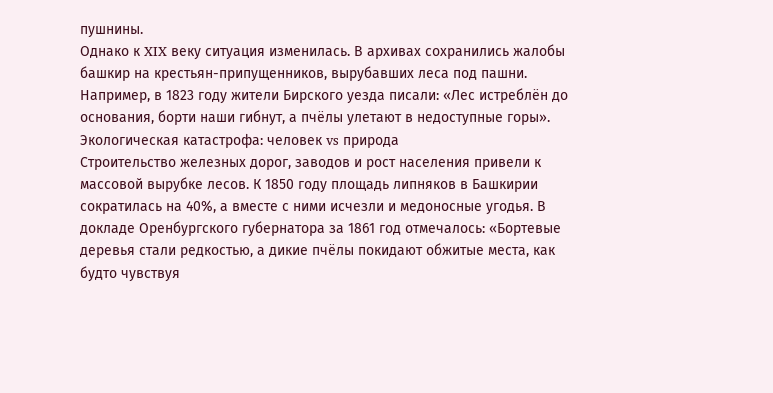пушнины.
Однако к XIX веку ситуация изменилась. В архивах сохранились жалобы башкир на крестьян-припущенников, вырубавших леса под пашни. Например, в 1823 году жители Бирского уезда писали: «Лес истреблён до основания, борти наши гибнут, а пчёлы улетают в недоступные горы».
Экологическая катастрофа: человек vs природа
Строительство железных дорог, заводов и рост населения привели к массовой вырубке лесов. К 1850 году площадь липняков в Башкирии сократилась на 40%, а вместе с ними исчезли и медоносные угодья. В докладе Оренбургского губернатора за 1861 год отмечалось: «Бортевые деревья стали редкостью, а дикие пчёлы покидают обжитые места, как будто чувствуя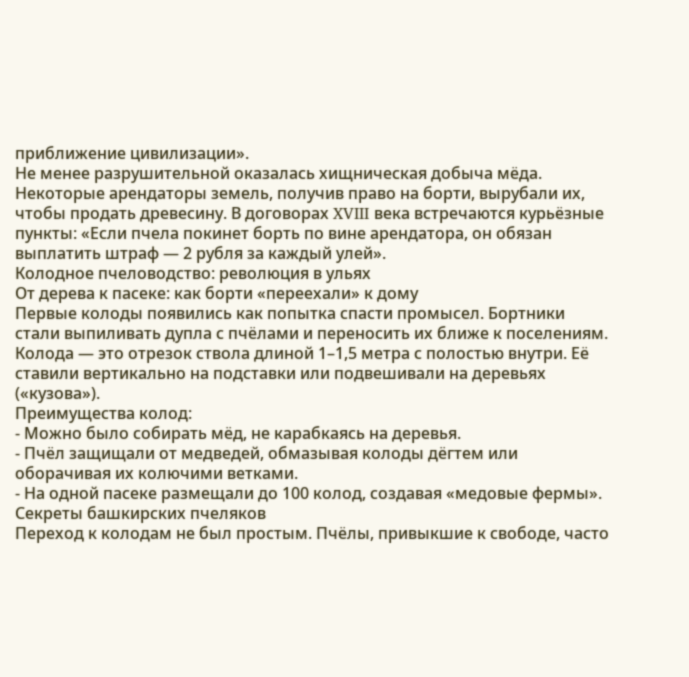приближение цивилизации».
Не менее разрушительной оказалась хищническая добыча мёда. Некоторые арендаторы земель, получив право на борти, вырубали их, чтобы продать древесину. В договорах XVIII века встречаются курьёзные пункты: «Если пчела покинет борть по вине арендатора, он обязан выплатить штраф — 2 рубля за каждый улей».
Колодное пчеловодство: революция в ульях
От дерева к пасеке: как борти «переехали» к дому
Первые колоды появились как попытка спасти промысел. Бортники стали выпиливать дупла с пчёлами и переносить их ближе к поселениям. Колода — это отрезок ствола длиной 1–1,5 метра с полостью внутри. Её ставили вертикально на подставки или подвешивали на деревьях («кузова»).
Преимущества колод:
- Можно было собирать мёд, не карабкаясь на деревья.
- Пчёл защищали от медведей, обмазывая колоды дёгтем или оборачивая их колючими ветками.
- На одной пасеке размещали до 100 колод, создавая «медовые фермы».
Секреты башкирских пчеляков
Переход к колодам не был простым. Пчёлы, привыкшие к свободе, часто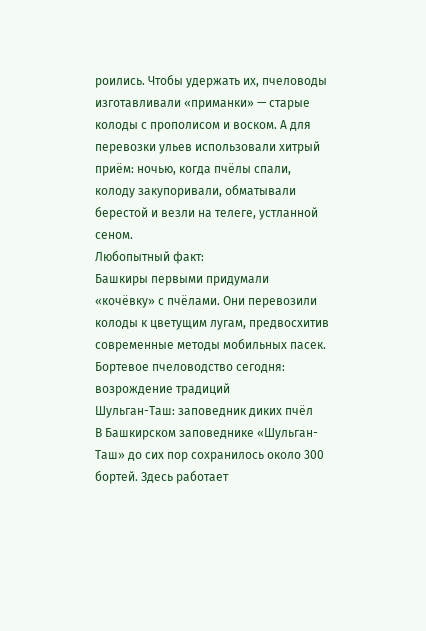роились. Чтобы удержать их, пчеловоды изготавливали «приманки» — старые колоды с прополисом и воском. А для перевозки ульев использовали хитрый приём: ночью, когда пчёлы спали, колоду закупоривали, обматывали берестой и везли на телеге, устланной сеном.
Любопытный факт:
Башкиры первыми придумали «кочёвку» с пчёлами. Они перевозили колоды к цветущим лугам, предвосхитив современные методы мобильных пасек.
Бортевое пчеловодство сегодня: возрождение традиций
Шульган-Таш: заповедник диких пчёл
В Башкирском заповеднике «Шульган-Таш» до сих пор сохранилось около 300 бортей. Здесь работает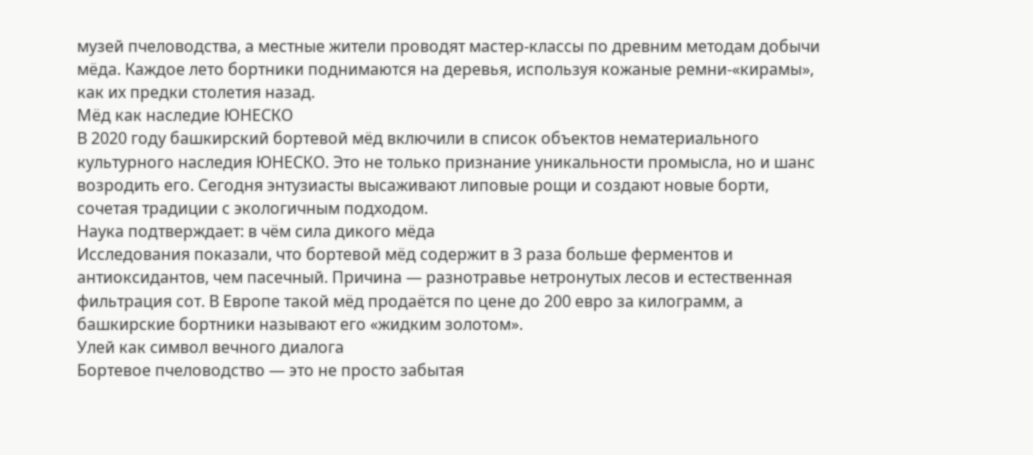музей пчеловодства, а местные жители проводят мастер-классы по древним методам добычи мёда. Каждое лето бортники поднимаются на деревья, используя кожаные ремни-«кирамы», как их предки столетия назад.
Мёд как наследие ЮНЕСКО
В 2020 году башкирский бортевой мёд включили в список объектов нематериального культурного наследия ЮНЕСКО. Это не только признание уникальности промысла, но и шанс возродить его. Сегодня энтузиасты высаживают липовые рощи и создают новые борти, сочетая традиции с экологичным подходом.
Наука подтверждает: в чём сила дикого мёда
Исследования показали, что бортевой мёд содержит в 3 раза больше ферментов и антиоксидантов, чем пасечный. Причина — разнотравье нетронутых лесов и естественная фильтрация сот. В Европе такой мёд продаётся по цене до 200 евро за килограмм, а башкирские бортники называют его «жидким золотом».
Улей как символ вечного диалога
Бортевое пчеловодство — это не просто забытая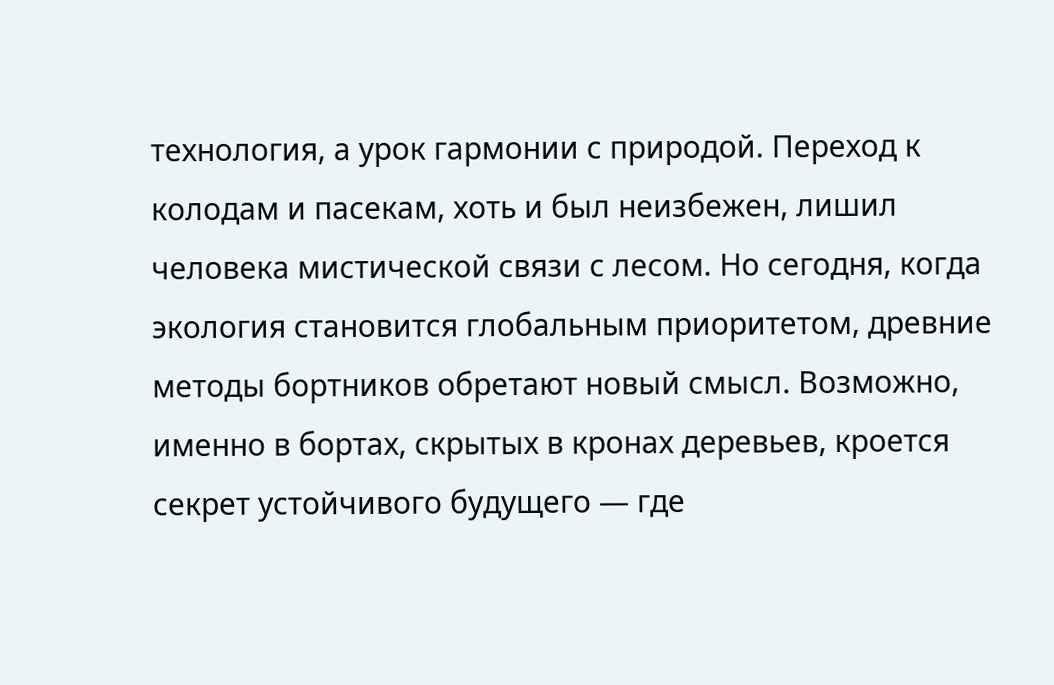технология, а урок гармонии с природой. Переход к колодам и пасекам, хоть и был неизбежен, лишил человека мистической связи с лесом. Но сегодня, когда экология становится глобальным приоритетом, древние методы бортников обретают новый смысл. Возможно, именно в бортах, скрытых в кронах деревьев, кроется секрет устойчивого будущего — где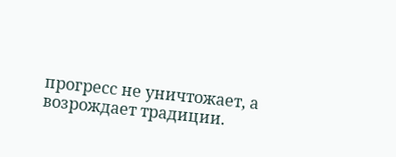прогресс не уничтожает, а возрождает традиции.